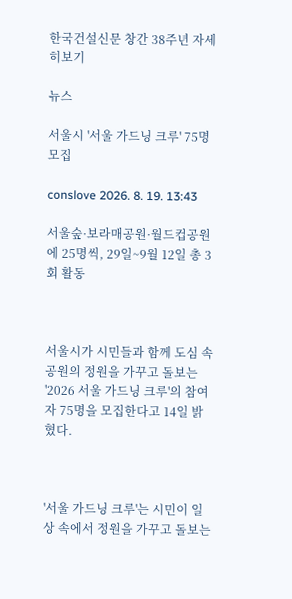한국건설신문 창간 38주년 자세히보기

뉴스

서울시 '서울 가드닝 크루' 75명 모집

conslove 2026. 8. 19. 13:43

서울숲·보라매공원·월드컵공원에 25명씩, 29일~9월 12일 총 3회 활동



서울시가 시민들과 함께 도심 속 공원의 정원을 가꾸고 돌보는 '2026 서울 가드닝 크루'의 참여자 75명을 모집한다고 14일 밝혔다.



'서울 가드닝 크루'는 시민이 일상 속에서 정원을 가꾸고 돌보는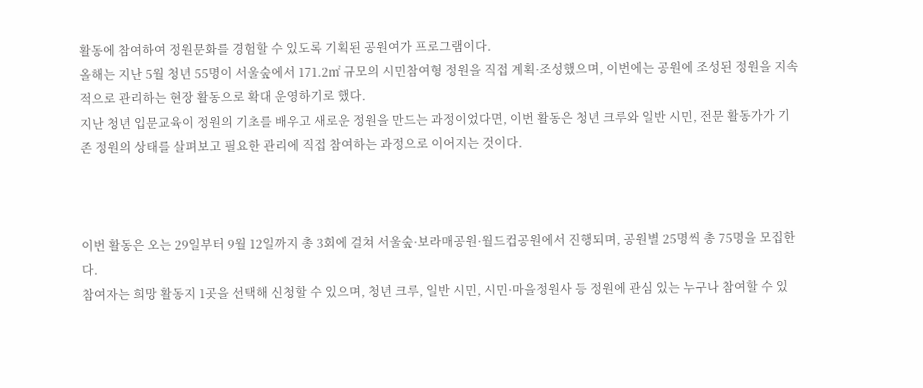활동에 참여하여 정원문화를 경험할 수 있도록 기획된 공원여가 프로그램이다.
올해는 지난 5월 청년 55명이 서울숲에서 171.2㎡ 규모의 시민참여형 정원을 직접 계획·조성했으며, 이번에는 공원에 조성된 정원을 지속적으로 관리하는 현장 활동으로 확대 운영하기로 했다.
지난 청년 입문교육이 정원의 기초를 배우고 새로운 정원을 만드는 과정이었다면, 이번 활동은 청년 크루와 일반 시민, 전문 활동가가 기존 정원의 상태를 살펴보고 필요한 관리에 직접 참여하는 과정으로 이어지는 것이다.



이번 활동은 오는 29일부터 9월 12일까지 총 3회에 걸쳐 서울숲·보라매공원·월드컵공원에서 진행되며, 공원별 25명씩 총 75명을 모집한다.
참여자는 희망 활동지 1곳을 선택해 신청할 수 있으며, 청년 크루, 일반 시민, 시민·마을정원사 등 정원에 관심 있는 누구나 참여할 수 있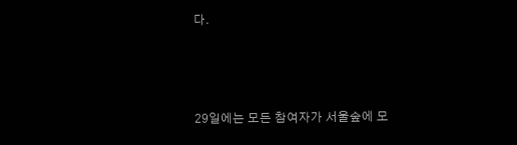다.



29일에는 모든 참여자가 서울숲에 모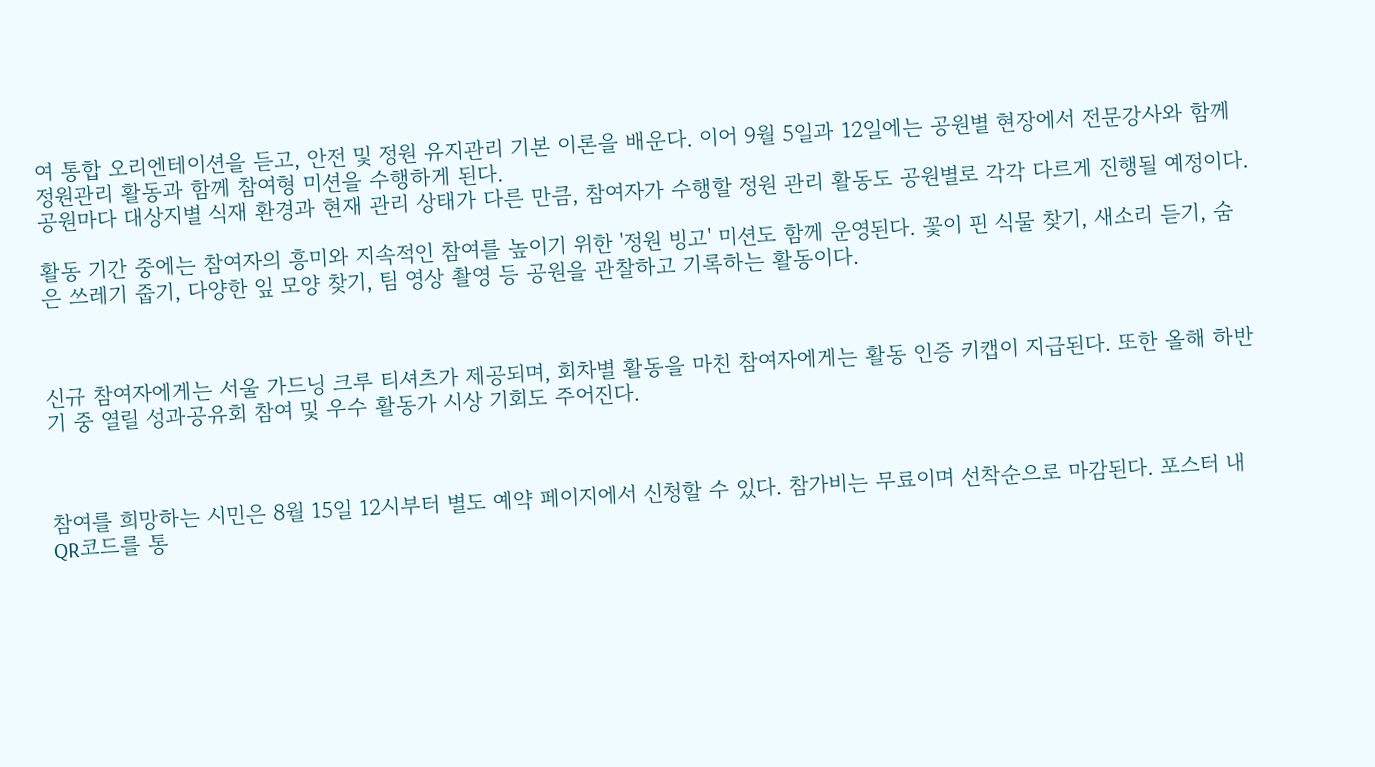여 통합 오리엔테이션을 듣고, 안전 및 정원 유지관리 기본 이론을 배운다. 이어 9월 5일과 12일에는 공원별 현장에서 전문강사와 함께 정원관리 활동과 함께 참여형 미션을 수행하게 된다.
공원마다 대상지별 식재 환경과 현재 관리 상태가 다른 만큼, 참여자가 수행할 정원 관리 활동도 공원별로 각각 다르게 진행될 예정이다.

활동 기간 중에는 참여자의 흥미와 지속적인 참여를 높이기 위한 '정원 빙고' 미션도 함께 운영된다. 꽃이 핀 식물 찾기, 새소리 듣기, 숨은 쓰레기 줍기, 다양한 잎 모양 찾기, 팀 영상 촬영 등 공원을 관찰하고 기록하는 활동이다.



신규 참여자에게는 서울 가드닝 크루 티셔츠가 제공되며, 회차별 활동을 마친 참여자에게는 활동 인증 키캡이 지급된다. 또한 올해 하반기 중 열릴 성과공유회 참여 및 우수 활동가 시상 기회도 주어진다.



참여를 희망하는 시민은 8월 15일 12시부터 별도 예약 페이지에서 신청할 수 있다. 참가비는 무료이며 선착순으로 마감된다. 포스터 내 QR코드를 통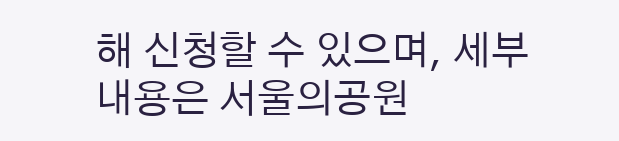해 신청할 수 있으며, 세부내용은 서울의공원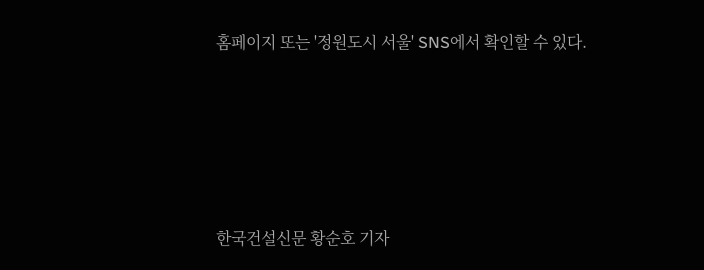홈페이지 또는 '정원도시 서울' SNS에서 확인할 수 있다.





한국건설신문 황순호 기자